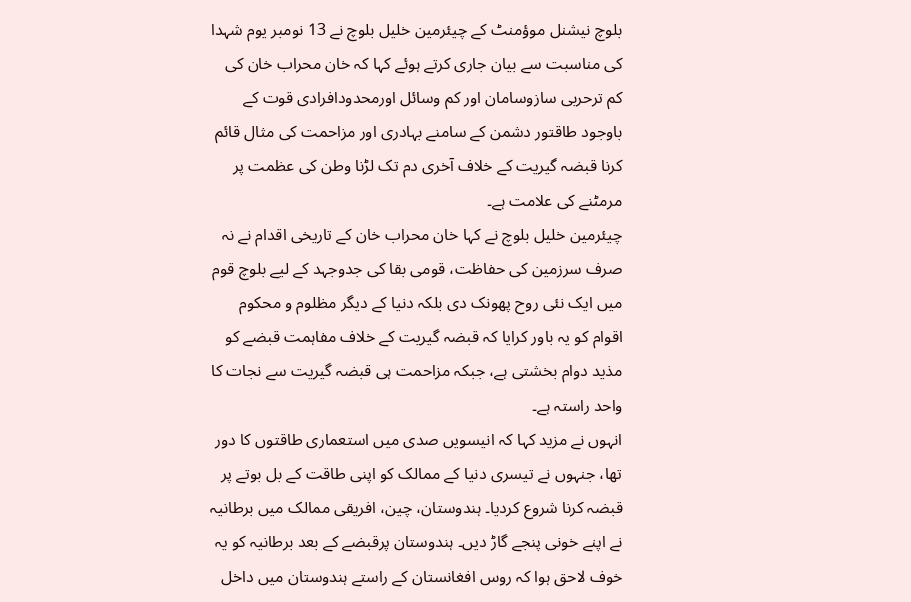بلوچ نیشنل موؤمنٹ کے چیئرمین خلیل بلوچ نے 13 نومبر یوم شہدا کی مناسبت سے بیان جاری کرتے ہوئے کہا کہ خان محراب خان کی کم ترحربی سازوسامان اور کم وسائل اورمحدودافرادی قوت کے باوجود طاقتور دشمن کے سامنے بہادری اور مزاحمت کی مثال قائم کرنا قبضہ گیریت کے خلاف آخری دم تک لڑنا وطن کی عظمت پر مرمٹنے کی علامت ہے۔
چیئرمین خلیل بلوچ نے کہا خان محراب خان کے تاریخی اقدام نے نہ صرف سرزمین کی حفاظت، قومی بقا کی جدوجہد کے لیے بلوچ قوم میں ایک نئی روح پھونک دی بلکہ دنیا کے دیگر مظلوم و محکوم اقوام کو یہ باور کرایا کہ قبضہ گیریت کے خلاف مفاہمت قبضے کو مذید دوام بخشتی ہے، جبکہ مزاحمت ہی قبضہ گیریت سے نجات کا واحد راستہ ہے۔
انہوں نے مزید کہا کہ انیسویں صدی میں استعماری طاقتوں کا دور تھا، جنہوں نے تیسری دنیا کے ممالک کو اپنی طاقت کے بل بوتے پر قبضہ کرنا شروع کردیا۔ ہندوستان، چین، افریقی ممالک میں برطانیہ نے اپنے خونی پنجے گاڑ دیں۔ ہندوستان پرقبضے کے بعد برطانیہ کو یہ خوف لاحق ہوا کہ روس افغانستان کے راستے ہندوستان میں داخل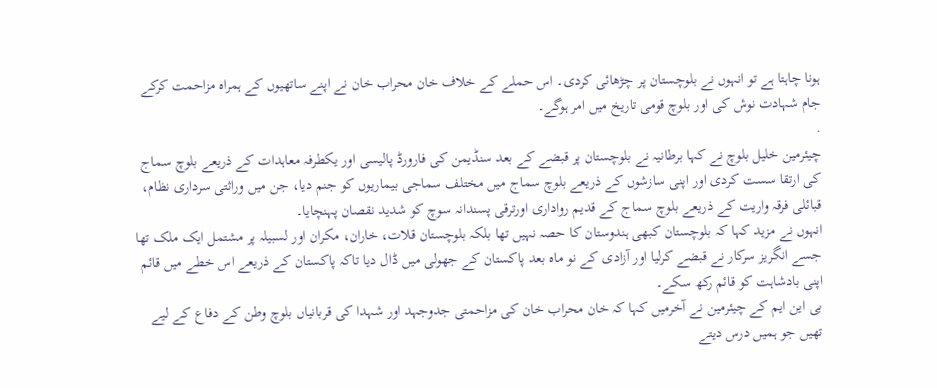ہونا چاہتا ہے تو انہوں نے بلوچستان پر چڑھائی کردی۔ اس حملے کے خلاف خان محراب خان نے اپنے ساتھیوں کے ہمراہ مزاحمت کرکے جام شہادت نوش کی اور بلوچ قومی تاریخ میں امر ہوگے۔
.
چیئرمین خلیل بلوچ نے کہا برطانیہ نے بلوچستان پر قبضے کے بعد سنڈیمن کی فارورڈ پالیسی اور یکطرفہ معاہدات کے ذریعے بلوچ سماج کی ارتقا سست کردی اور اپنی سازشوں کے ذریعے بلوچ سماج میں مختلف سماجی بیماریوں کو جنم دیا، جن میں وراثتی سرداری نظام، قبائلی فرقہ واریت کے ذریعے بلوچ سماج کے قدیم رواداری اورترقی پسندانہ سوچ کو شدید نقصان پہنچایا۔
انہوں نے مزید کہا کہ بلوچستان کبھی ہندوستان کا حصہ نہیں تھا بلکہ بلوچستان قلات، خاران، مکران اور لسبیلہ پر مشتمل ایک ملک تھا جسے انگریز سرکار نے قبضے کرلیا اور آزادی کے نو ماہ بعد پاکستان کے جھولی میں ڈال دیا تاکہ پاکستان کے ذریعے اس خطے میں قائم اپنی بادشاہت کو قائم رکھ سکے۔
بی این ایم کے چیئرمین نے آخرمیں کہا کہ خان محراب خان کی مزاحمتی جدوجہد اور شہدا کی قربانیاں بلوچ وطن کے دفاع کے لیے تھیں جو ہمیں درس دیتے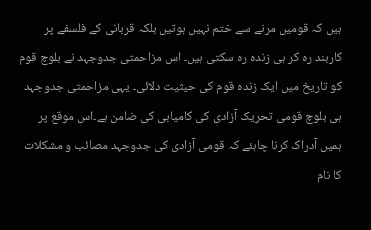ہیں کہ قومیں مرنے سے ختم نہیں ہوتیں بلکہ قربانی کے فلسفے پر کاربند رہ کر ہی زندہ رہ سکتی ہیں۔ اس مزاحمتی جدوجہد نے بلوچ قوم کو تاریخ میں ایک زندہ قوم کی حیثیت دلائی۔ یہی مزاحمتی جدوجہد ہی بلوچ قومی تحریک آزادی کی کامیابی کی ضامن ہے۔اس موقع پر ہمیں آدراک کرنا چاہئے کہ قومی آزادی کی جدوجہد مصائب و مشکلات کا نام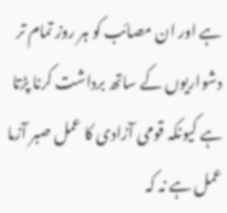ہے اور ان مصائب کو ہر روز تمام تر دشواریوں کے ساتھ برداشت کرنا پڑتا ہے کیونکہ قومی آزادی کا عمل صبر آزما عمل ہے نہ کہ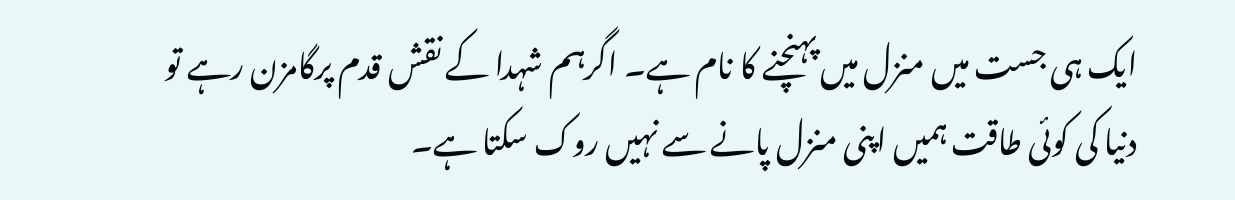ایک ہی جست میں منزل میں پہنچنے کا نام ہے۔ اگرہم شہدا کے نقش قدم پرگامزن رہے تو دنیا کی کوئی طاقت ہمیں اپنی منزل پانے سے نہیں روک سکتا ہے۔